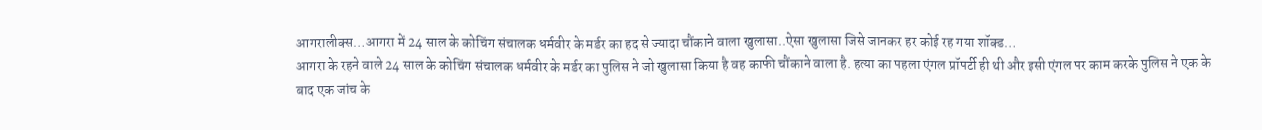आगरालीक्स…आगरा में 24 साल के कोचिंग संचालक धर्मवीर के मर्डर का हद से ज्यादा चौंकाने वाला खुलासा..ऐसा खुलासा जिसे जानकर हर कोई रह गया शॉक्ड…
आगरा के रहने वाले 24 साल के कोचिंग संचालक धर्मवीर के मर्डर का पुलिस ने जो खुलासा किया है वह काफी चौंकाने वाला है. हत्या का पहला एंगल प्रॉपर्टी ही थी और इसी एंगल पर काम करके पुलिस ने एक के बाद एक जांच के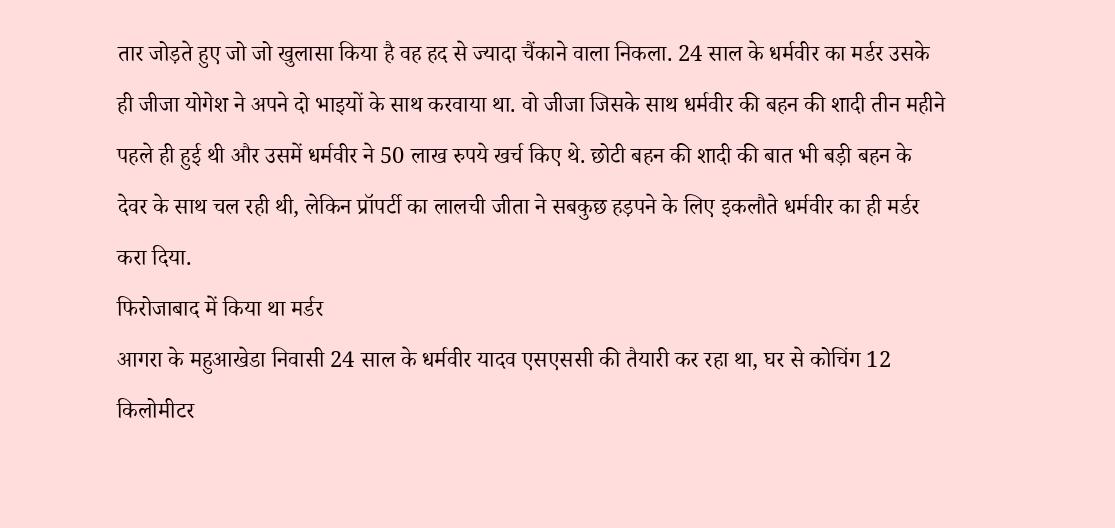तार जोड़ते हुए जो जो खुलासा किया है वह हद से ज्यादा चैंकाने वाला निकला. 24 साल के धर्मवीर का मर्डर उसके ही जीजा योगेश ने अपने दो भाइयों के साथ करवाया था. वो जीजा जिसके साथ धर्मवीर की बहन की शादी तीन महीने पहले ही हुई थी और उसमें धर्मवीर ने 50 लाख रुपये खर्च किए थे. छोटी बहन की शादी की बात भी बड़ी बहन के देवर के साथ चल रही थी, लेकिन प्रॉपर्टी का लालची जीता ने सबकुछ हड़पने के लिए इकलौते धर्मवीर का ही मर्डर करा दिया.
फिरोजाबाद में किया था मर्डर
आगरा के महुआखेडा निवासी 24 साल के धर्मवीर यादव एसएससी की तैयारी कर रहा था, घर से कोचिंग 12 किलोमीटर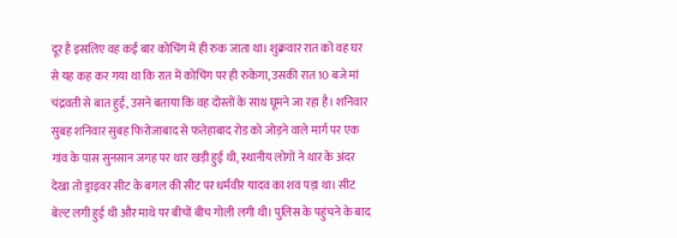दूर है इसलिए वह कई बार कोचिंग में ही रुक जाता था। शुक्रवार रात को वह घर से यह कह कर गया था कि रात में कोचिंग पर ही रुकेगा, उसकी रात 10 बजे मां चंद्रवती से बात हुई, उसने बताया कि वह दोस्तों के साथ घूमने जा रहा है। शनिवार सुबह शनिवार सुबह फिरोजाबाद से फतेहाबाद रोड को जोड़ने वाले मार्ग पर एक गांव के पास सुनसान जगह पर थार खड़ी हुई थी, स्थानीय लोगों ने थार के अंदर देखा तो ड्राइवर सीट के बगल की सीट पर धर्मवीर यादव का शव पड़ा था। सीट बेल्ट लगी हुई थी और माथे पर बीचों बीच गोली लगी थी। पुलिस के पहुंचने के बाद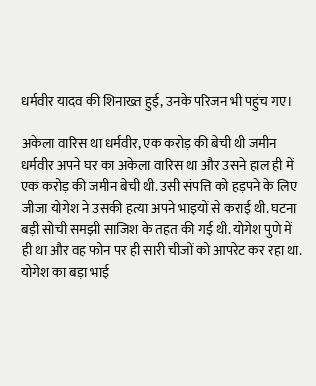धर्मवीर यादव की शिनाख्त हुई, उनके परिजन भी पहुंच गए।

अकेला वारिस था धर्मवीर, एक करोड़ की बेची थी जमीन
धर्मवीर अपने घर का अकेला वारिस था और उसने हाल ही में एक करोड़ की जमीन बेची थी. उसी संपत्ति को हड़पने के लिए जीजा योगेश ने उसकी हत्या अपने भाइयों से कराई थी. घटना बड़ी सोची समझी साजिश के तहत की गई थी. योगेश पुणे में ही था और वह फोन पर ही सारी चीजों को आपरेट कर रहा था. योगेश का बड़ा भाई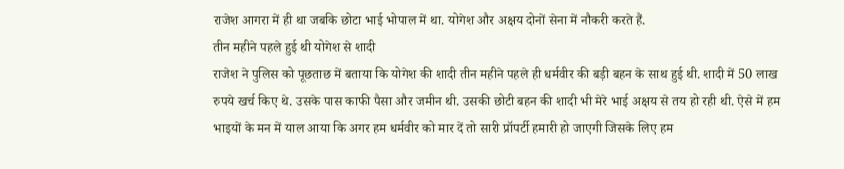राजेश आगरा में ही था जबकि छोटा भाई भोपाल में था. योगेश और अक्षय दोनों सेना में नौकरी करते हैं.
तीन महीने पहले हुई थी योगेश से शादी
राजेश ने पुलिस को पूछताछ में बताया कि योगेश की शादी तीन महीने पहले ही धर्मवीर की बड़ी बहन के साथ हुई थी. शादी में 50 लाख रुपये खर्च किए थे. उसके पास काफी पैसा और जमीन थी. उसकी छोटी बहन की शादी भी मेरे भाई अक्षय से तय हो रही थी. ऐसे में हम भाइयों के मन में याल आया कि अगर हम धर्मवीर को मार दें तो सारी प्रॉपर्टी हमारी हो जाएगी जिसके लिए हम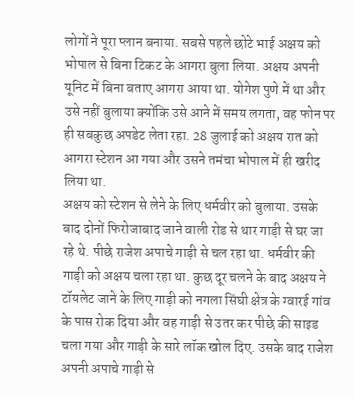लोगों ने पूरा प्लान बनाया. सबसे पहले छोटे भाई अक्षय को भोपाल से बिना टिकट के आगरा बुला लिया. अक्षय अपनी यूनिट में बिना बताए आगरा आया था. योगेश पुणे में था और उसे नहीं बुलाया क्योंकि उसे आने में समय लगता, वह फोन पर ही सबकुछ अपडेट लेता रहा. 28 जुलाई को अक्षय रात को आगरा स्टेशन आ गया और उसने तमंचा भोपाल में ही खरीद लिया था.
अक्षय को स्टेशन से लेने के लिए धर्मवीर को बुलाया. उसके बाद दोनों फिरोजाबाद जाने वाली रोड से थार गाड़ी से घर जा रहे थे. पीछे राजेश अपाचे गाड़ी से चल रहा था. धर्मवीर की गाड़ी को अक्षय चला रहा था. कुछ दूर चलने के बाद अक्षय ने टॉयलेट जाने के लिए गाड़ी को नगला सिंघी क्षेत्र के ग्वारई गांव के पास रोक दिया और वह गाड़ी से उतर कर पीछे की साइड चला गया और गाड़ी के सारे लॉक खोल दिए. उसके बाद राजेश अपनी अपाचे गाड़ी से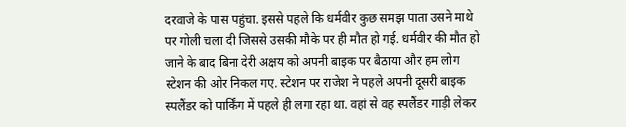दरवाजे के पास पहुंचा. इससे पहले कि धर्मवीर कुछ समझ पाता उसने माथे पर गोली चला दी जिससे उसकी मौके पर ही मौत हो गई. धर्मवीर की मौत हो जाने के बाद बिना देरी अक्षय को अपनी बाइक पर बैठाया और हम लोग स्टेशन की ओर निकल गए. स्टेशन पर राजेश ने पहले अपनी दूसरी बाइक स्पलैंडर को पार्किंग में पहले ही लगा रहा था. वहां से वह स्पलैंडर गाड़ी लेकर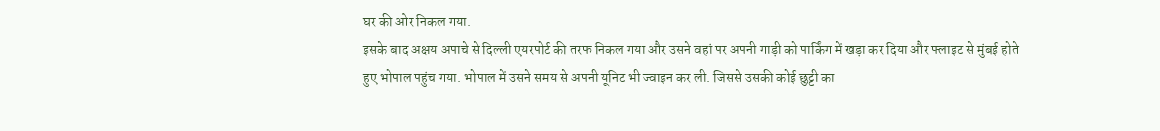घर की ओर निकल गया.
इसके बाद अक्षय अपाचे से दिल्ली एयरपोर्ट की तरफ निकल गया और उसने वहां पर अपनी गाड़ी को पार्किंग में खड़ा कर दिया और फ्लाइट से मुंबई होते हुए भोपाल पहुंच गया. भोपाल में उसने समय से अपनी यूनिट भी ज्वाइन कर ली. जिससे उसकी कोई छुट्टी का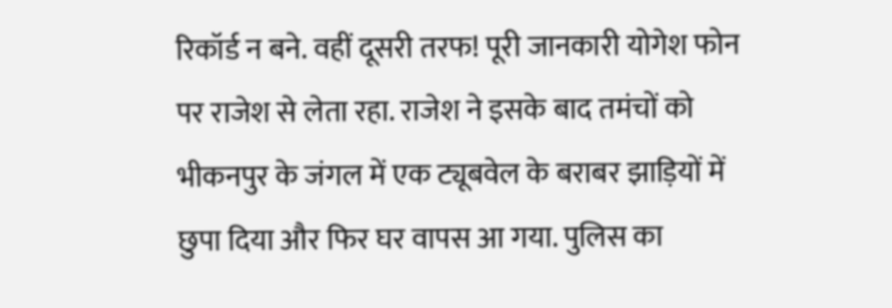रिकॉर्ड न बने. वहीं दूसरी तरफ! पूरी जानकारी योगेश फोन पर राजेश से लेता रहा. राजेश ने इसके बाद तमंचों को भीकनपुर के जंगल में एक ट्यूबवेल के बराबर झाड़ियों में छुपा दिया और फिर घर वापस आ गया. पुलिस का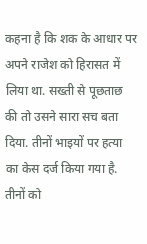कहना है कि शक के आधार पर अपने राजेश को हिरासत में लिया था. सख्ती से पूछताछ की तो उसने सारा सच बता दिया. तीनों भाइयों पर हत्या का केस दर्ज किया गया है. तीनों को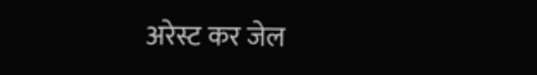अरेस्ट कर जेल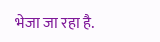भेजा जा रहा है.